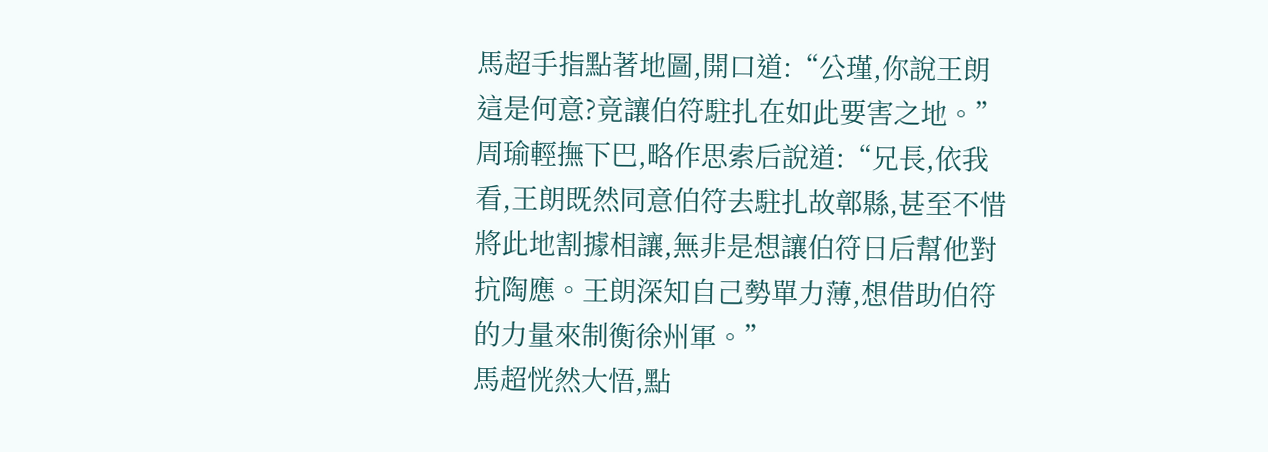馬超手指點著地圖,開口道:“公瑾,你說王朗這是何意?竟讓伯符駐扎在如此要害之地。”
周瑜輕撫下巴,略作思索后說道:“兄長,依我看,王朗既然同意伯符去駐扎故鄣縣,甚至不惜將此地割據相讓,無非是想讓伯符日后幫他對抗陶應。王朗深知自己勢單力薄,想借助伯符的力量來制衡徐州軍。”
馬超恍然大悟,點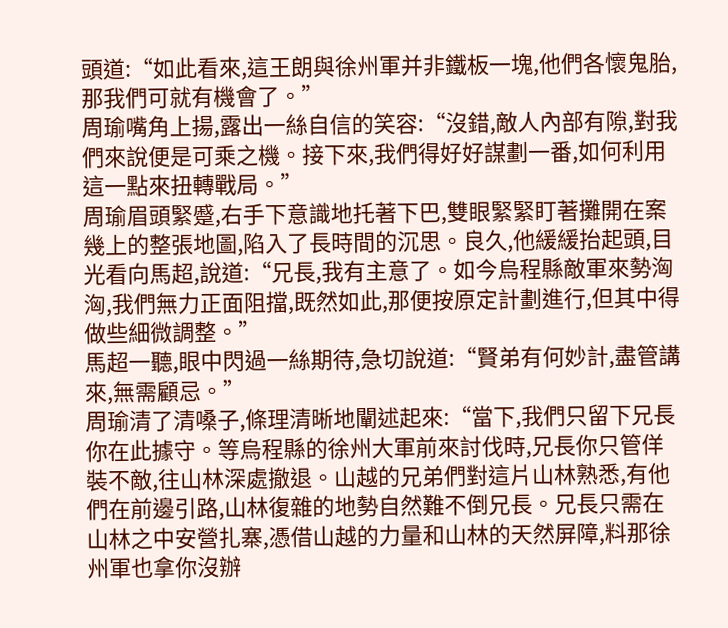頭道:“如此看來,這王朗與徐州軍并非鐵板一塊,他們各懷鬼胎,那我們可就有機會了。”
周瑜嘴角上揚,露出一絲自信的笑容:“沒錯,敵人內部有隙,對我們來說便是可乘之機。接下來,我們得好好謀劃一番,如何利用這一點來扭轉戰局。”
周瑜眉頭緊蹙,右手下意識地托著下巴,雙眼緊緊盯著攤開在案幾上的整張地圖,陷入了長時間的沉思。良久,他緩緩抬起頭,目光看向馬超,說道:“兄長,我有主意了。如今烏程縣敵軍來勢洶洶,我們無力正面阻擋,既然如此,那便按原定計劃進行,但其中得做些細微調整。”
馬超一聽,眼中閃過一絲期待,急切說道:“賢弟有何妙計,盡管講來,無需顧忌。”
周瑜清了清嗓子,條理清晰地闡述起來:“當下,我們只留下兄長你在此據守。等烏程縣的徐州大軍前來討伐時,兄長你只管佯裝不敵,往山林深處撤退。山越的兄弟們對這片山林熟悉,有他們在前邊引路,山林復雜的地勢自然難不倒兄長。兄長只需在山林之中安營扎寨,憑借山越的力量和山林的天然屏障,料那徐州軍也拿你沒辦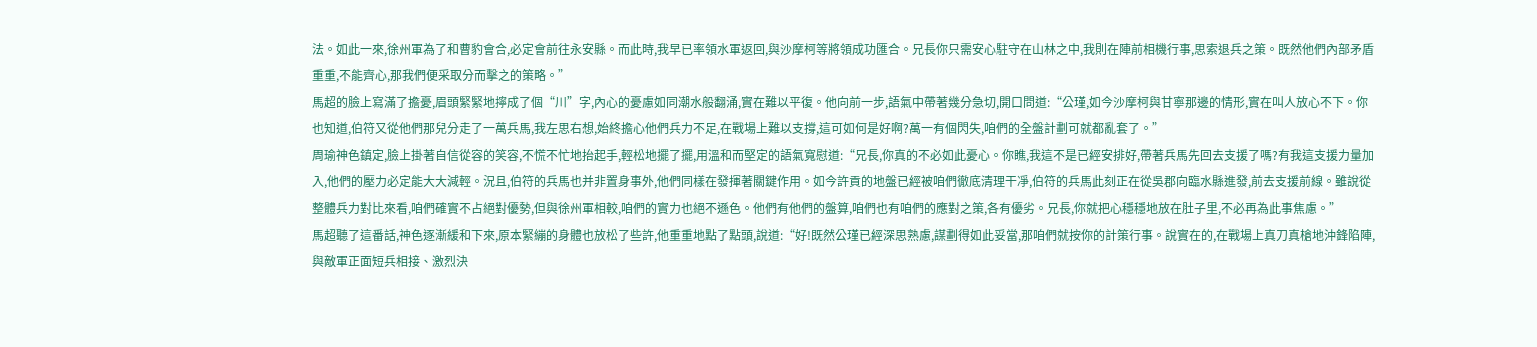法。如此一來,徐州軍為了和曹豹會合,必定會前往永安縣。而此時,我早已率領水軍返回,與沙摩柯等將領成功匯合。兄長你只需安心駐守在山林之中,我則在陣前相機行事,思索退兵之策。既然他們內部矛盾重重,不能齊心,那我們便采取分而擊之的策略。”
馬超的臉上寫滿了擔憂,眉頭緊緊地擰成了個“川”字,內心的憂慮如同潮水般翻涌,實在難以平復。他向前一步,語氣中帶著幾分急切,開口問道:“公瑾,如今沙摩柯與甘寧那邊的情形,實在叫人放心不下。你也知道,伯符又從他們那兒分走了一萬兵馬,我左思右想,始終擔心他們兵力不足,在戰場上難以支撐,這可如何是好啊?萬一有個閃失,咱們的全盤計劃可就都亂套了。”
周瑜神色鎮定,臉上掛著自信從容的笑容,不慌不忙地抬起手,輕松地擺了擺,用溫和而堅定的語氣寬慰道:“兄長,你真的不必如此憂心。你瞧,我這不是已經安排好,帶著兵馬先回去支援了嗎?有我這支援力量加入,他們的壓力必定能大大減輕。況且,伯符的兵馬也并非置身事外,他們同樣在發揮著關鍵作用。如今許貢的地盤已經被咱們徹底清理干凈,伯符的兵馬此刻正在從吳郡向臨水縣進發,前去支援前線。雖說從整體兵力對比來看,咱們確實不占絕對優勢,但與徐州軍相較,咱們的實力也絕不遜色。他們有他們的盤算,咱們也有咱們的應對之策,各有優劣。兄長,你就把心穩穩地放在肚子里,不必再為此事焦慮。”
馬超聽了這番話,神色逐漸緩和下來,原本緊繃的身體也放松了些許,他重重地點了點頭,說道:“好!既然公瑾已經深思熟慮,謀劃得如此妥當,那咱們就按你的計策行事。說實在的,在戰場上真刀真槍地沖鋒陷陣,與敵軍正面短兵相接、激烈決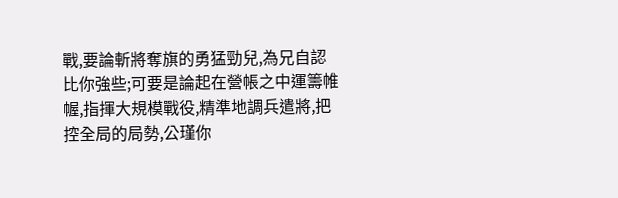戰,要論斬將奪旗的勇猛勁兒,為兄自認比你強些;可要是論起在營帳之中運籌帷幄,指揮大規模戰役,精準地調兵遣將,把控全局的局勢,公瑾你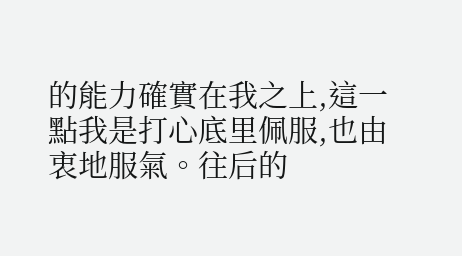的能力確實在我之上,這一點我是打心底里佩服,也由衷地服氣。往后的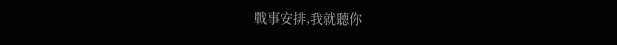戰事安排,我就聽你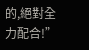的,絕對全力配合!”